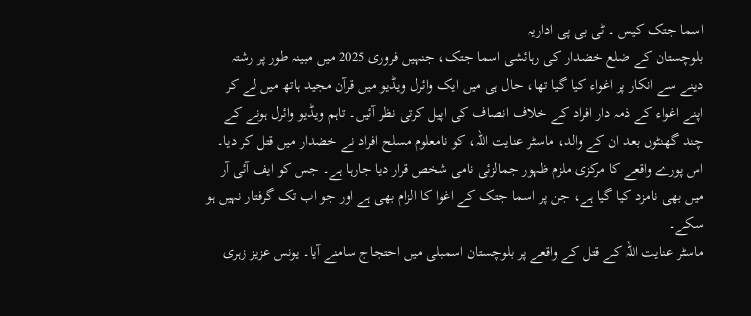اسما جتک کیس ۔ ٹی بی پی اداریہ
بلوچستان کے ضلع خضدار کی رہائشی اسما جتک، جنہیں فروری 2025 میں مبینہ طور پر رشتہ دینے سے انکار پر اغواء کیا گیا تھا، حال ہی میں ایک وائرل ویڈیو میں قرآن مجید ہاتھ میں لے کر اپنے اغواء کے ذمہ دار افراد کے خلاف انصاف کی اپیل کرتی نظر آئیں۔ تاہم ویڈیو وائرل ہونے کے چند گھنٹوں بعد ان کے والد، ماسٹر عنایت اللہ، کو نامعلوم مسلح افراد نے خضدار میں قتل کر دیا۔
اس پورے واقعے کا مرکزی ملزم ظہور جمالزئی نامی شخص قرار دیا جارہا ہے۔ جس کو ایف آئی آر میں بھی نامزد کیا گیا ہے، جن پر اسما جتک کے اغوا کا الزام بھی ہے اور جو اب تک گرفتار نہیں ہو سکے۔
ماسٹر عنایت اللہ کے قتل کے واقعے پر بلوچستان اسمبلی میں احتجاج سامنے آیا۔ یونس عزیز زہری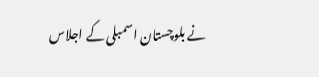نے بلوچستان اسمبلی کے اجلاس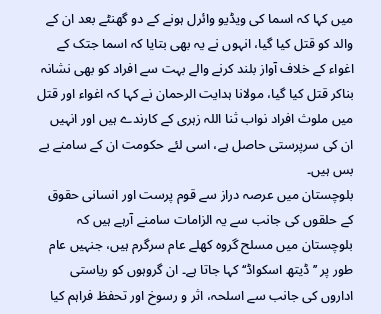میں کہا کہ اسما کی ویڈیو وائرل ہونے کے دو گھنٹے بعد ان کے والد کو قتل کیا گیا، انہوں نے یہ بھی بتایا کہ اسما جتک کے اغواء کے خلاف آواز بلند کرنے والے بہت سے افراد کو بھی نشانہ بناکر قتل کیا گیا، مولانا ہدایت الرحمان نے کہا کہ اغواء اور قتل میں ملوث افراد نواب ثنا اللہ زہری کے کارندے ہیں اور انہیں ان کی سرپرستی حاصل ہے، اسی لئے حکومت ان کے سامنے بے بس ہیں۔
بلوچستان میں عرصہ دراز سے قوم پرست اور انسانی حقوق کے حلقوں کی جانب سے یہ الزامات سامنے آرہے ہیں کہ بلوچستان میں مسلح گروہ کھلے عام سرگرم ہیں، جنہیں عام طور پر ’’ڈیتھ اسکواڈ‘‘ کہا جاتا ہے۔ ان گروہوں کو ریاستی اداروں کی جانب سے اسلحہ، اثر و رسوخ اور تحفظ فراہم کیا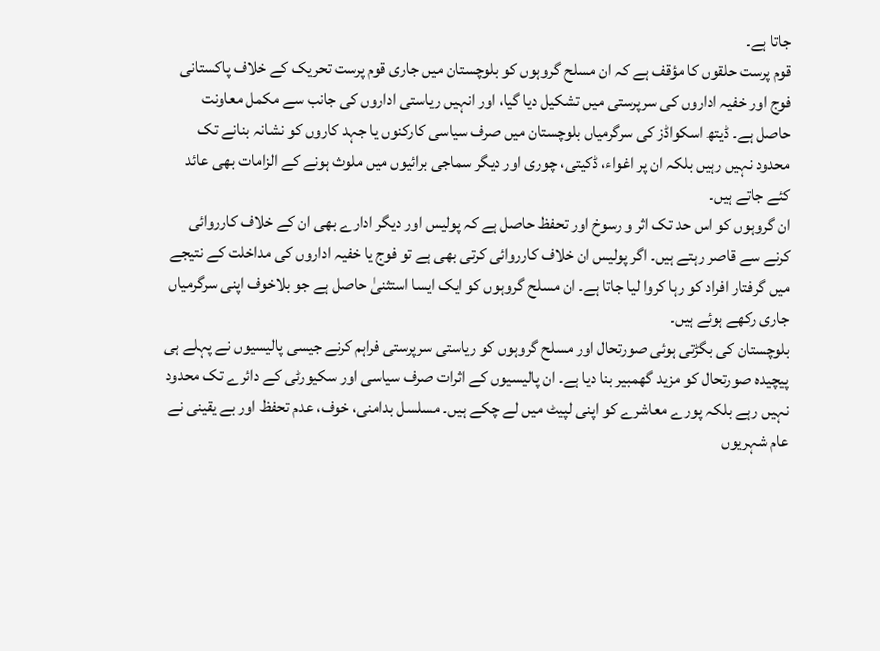جاتا ہے۔
قوم پرست حلقوں کا مؤقف ہے کہ ان مسلح گروہوں کو بلوچستان میں جاری قوم پرست تحریک کے خلاف پاکستانی فوج اور خفیہ اداروں کی سرپرستی میں تشکیل دیا گیا، اور انہیں ریاستی اداروں کی جانب سے مکمل معاونت حاصل ہے۔ ڈیتھ اسکواڈز کی سرگرمیاں بلوچستان میں صرف سیاسی کارکنوں یا جہد کاروں کو نشانہ بنانے تک محدود نہیں رہیں بلکہ ان پر اغواء، ڈکیتی، چوری اور دیگر سماجی برائیوں میں ملوث ہونے کے الزامات بھی عائد کئے جاتے ہیں۔
ان گروہوں کو اس حد تک اثر و رسوخ اور تحفظ حاصل ہے کہ پولیس اور دیگر ادارے بھی ان کے خلاف کارروائی کرنے سے قاصر رہتے ہیں۔ اگر پولیس ان خلاف کارروائی کرتی بھی ہے تو فوج یا خفیہ اداروں کی مداخلت کے نتیجے میں گرفتار افراد کو رہا کروا لیا جاتا ہے۔ ان مسلح گروہوں کو ایک ایسا استثنیٰ حاصل ہے جو بلاخوف اپنی سرگرمیاں جاری رکھے ہوئے ہیں۔
بلوچستان کی بگڑتی ہوئی صورتحال اور مسلح گروہوں کو ریاستی سرپرستی فراہم کرنے جیسی پالیسیوں نے پہلے ہی پیچیدہ صورتحال کو مزید گھمبیر بنا دیا ہے۔ ان پالیسیوں کے اثرات صرف سیاسی اور سکیورٹی کے دائرے تک محدود نہیں رہے بلکہ پورے معاشرے کو اپنی لپیٹ میں لے چکے ہیں۔ مسلسل بدامنی، خوف، عدم تحفظ اور بے یقینی نے عام شہریوں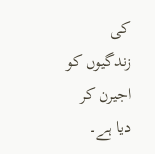کی زندگیوں کو اجیرن کر دیا ہے۔